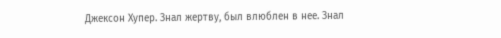Джексон Хупер. Знал жертву, был влюблен в нее. Знал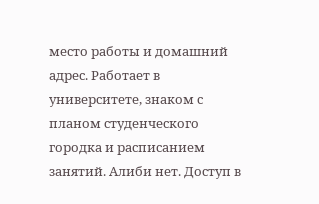место работы и домашний адрес. Работает в университете, знаком с планом студенческого городка и расписанием занятий. Алиби нет. Доступ в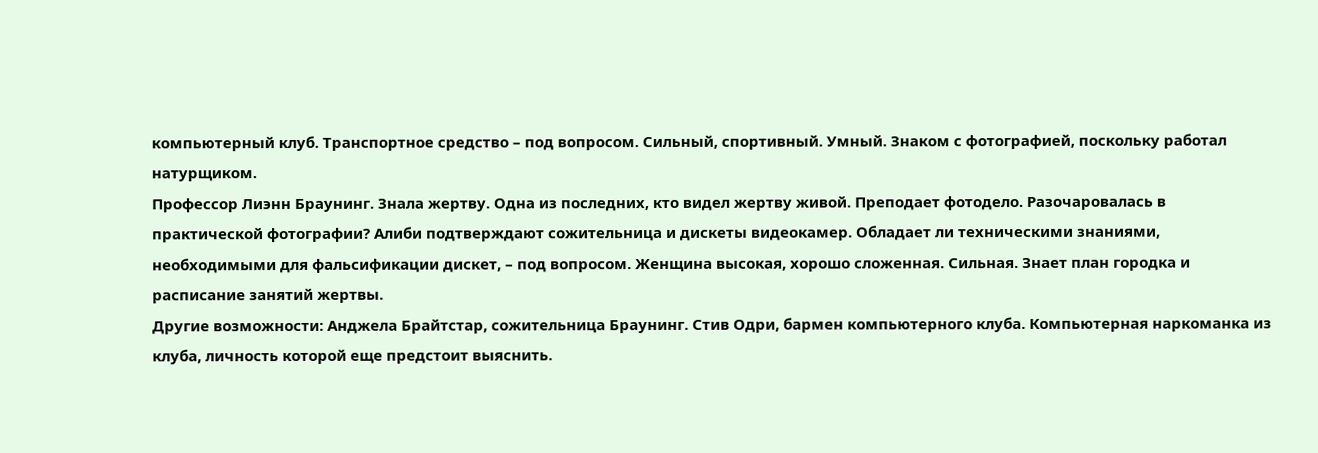компьютерный клуб. Транспортное средство – под вопросом. Сильный, спортивный. Умный. Знаком с фотографией, поскольку работал натурщиком.
Профессор Лиэнн Браунинг. Знала жертву. Одна из последних, кто видел жертву живой. Преподает фотодело. Разочаровалась в практической фотографии? Алиби подтверждают сожительница и дискеты видеокамер. Обладает ли техническими знаниями, необходимыми для фальсификации дискет, – под вопросом. Женщина высокая, хорошо сложенная. Сильная. Знает план городка и расписание занятий жертвы.
Другие возможности: Анджела Брайтстар, сожительница Браунинг. Стив Одри, бармен компьютерного клуба. Компьютерная наркоманка из клуба, личность которой еще предстоит выяснить.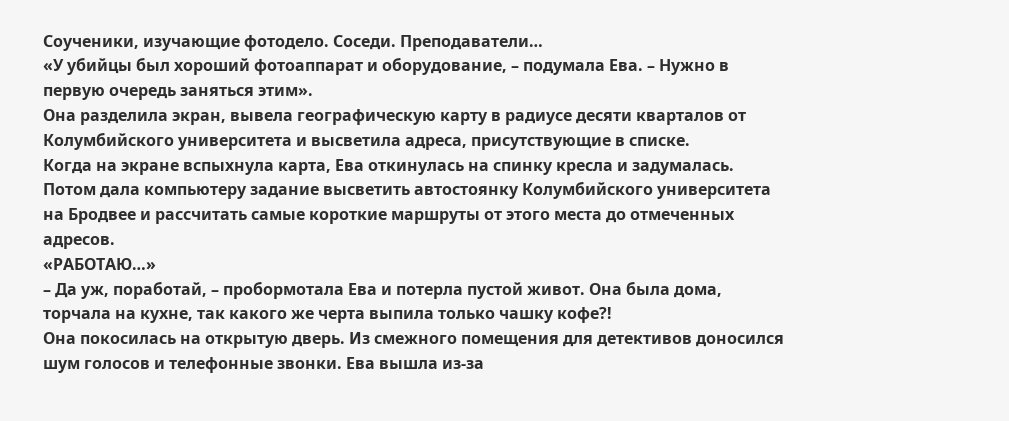Соученики, изучающие фотодело. Соседи. Преподаватели…
«У убийцы был хороший фотоаппарат и оборудование, – подумала Ева. – Нужно в первую очередь заняться этим».
Она разделила экран, вывела географическую карту в радиусе десяти кварталов от Колумбийского университета и высветила адреса, присутствующие в списке.
Когда на экране вспыхнула карта, Ева откинулась на спинку кресла и задумалась. Потом дала компьютеру задание высветить автостоянку Колумбийского университета на Бродвее и рассчитать самые короткие маршруты от этого места до отмеченных адресов.
«РАБОТАЮ…»
– Да уж, поработай, – пробормотала Ева и потерла пустой живот. Она была дома, торчала на кухне, так какого же черта выпила только чашку кофе?!
Она покосилась на открытую дверь. Из смежного помещения для детективов доносился шум голосов и телефонные звонки. Ева вышла из-за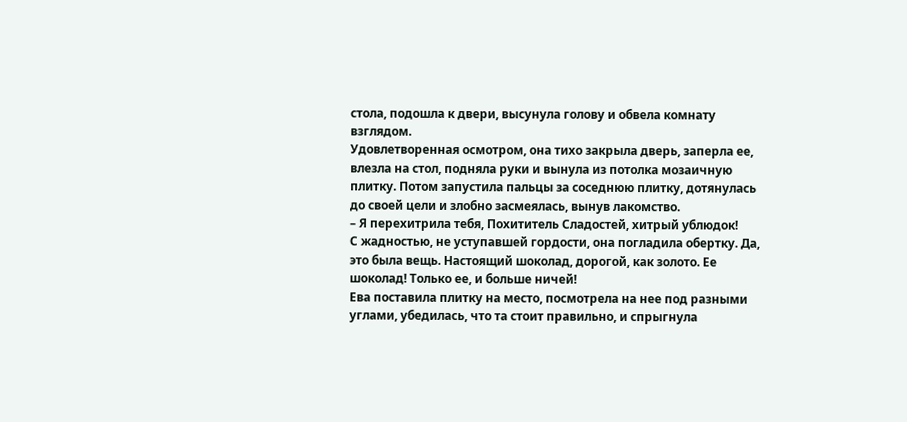стола, подошла к двери, высунула голову и обвела комнату взглядом.
Удовлетворенная осмотром, она тихо закрыла дверь, заперла ее, влезла на стол, подняла руки и вынула из потолка мозаичную плитку. Потом запустила пальцы за соседнюю плитку, дотянулась до своей цели и злобно засмеялась, вынув лакомство.
– Я перехитрила тебя, Похититель Сладостей, хитрый ублюдок!
С жадностью, не уступавшей гордости, она погладила обертку. Да, это была вещь. Настоящий шоколад, дорогой, как золото. Ее шоколад! Только ее, и больше ничей!
Ева поставила плитку на место, посмотрела на нее под разными углами, убедилась, что та стоит правильно, и спрыгнула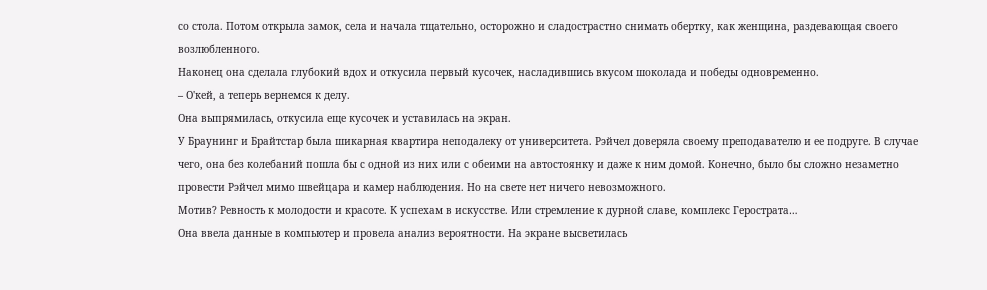со стола. Потом открыла замок, села и начала тщательно, осторожно и сладострастно снимать обертку, как женщина, раздевающая своего возлюбленного.
Наконец она сделала глубокий вдох и откусила первый кусочек, насладившись вкусом шоколада и победы одновременно.
– О'кей, а теперь вернемся к делу.
Она выпрямилась, откусила еще кусочек и уставилась на экран.
У Браунинг и Брайтстар была шикарная квартира неподалеку от университета. Рэйчел доверяла своему преподавателю и ее подруге. В случае чего, она без колебаний пошла бы с одной из них или с обеими на автостоянку и даже к ним домой. Конечно, было бы сложно незаметно провести Рэйчел мимо швейцара и камер наблюдения. Но на свете нет ничего невозможного.
Мотив? Ревность к молодости и красоте. К успехам в искусстве. Или стремление к дурной славе, комплекс Герострата…
Она ввела данные в компьютер и провела анализ вероятности. На экране высветилась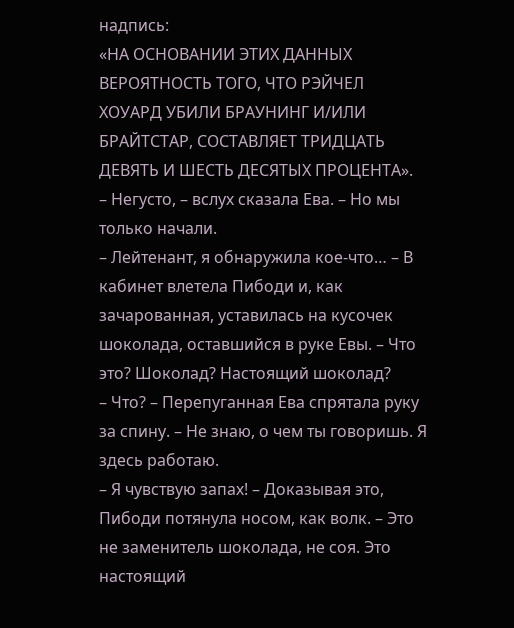надпись:
«НА ОСНОВАНИИ ЭТИХ ДАННЫХ ВЕРОЯТНОСТЬ ТОГО, ЧТО РЭЙЧЕЛ ХОУАРД УБИЛИ БРАУНИНГ И/ИЛИ БРАЙТСТАР, СОСТАВЛЯЕТ ТРИДЦАТЬ ДЕВЯТЬ И ШЕСТЬ ДЕСЯТЫХ ПРОЦЕНТА».
– Негусто, – вслух сказала Ева. – Но мы только начали.
– Лейтенант, я обнаружила кое-что… – В кабинет влетела Пибоди и, как зачарованная, уставилась на кусочек шоколада, оставшийся в руке Евы. – Что это? Шоколад? Настоящий шоколад?
– Что? – Перепуганная Ева спрятала руку за спину. – Не знаю, о чем ты говоришь. Я здесь работаю.
– Я чувствую запах! – Доказывая это, Пибоди потянула носом, как волк. – Это не заменитель шоколада, не соя. Это настоящий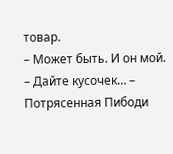товар.
– Может быть. И он мой.
– Дайте кусочек… – Потрясенная Пибоди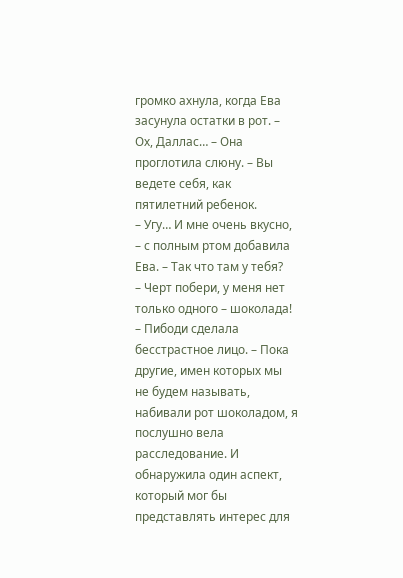громко ахнула, когда Ева засунула остатки в рот. – Ох, Даллас… – Она проглотила слюну. – Вы ведете себя, как пятилетний ребенок.
– Угу… И мне очень вкусно, – с полным ртом добавила Ева. – Так что там у тебя?
– Черт побери, у меня нет только одного – шоколада! – Пибоди сделала бесстрастное лицо. – Пока другие, имен которых мы не будем называть, набивали рот шоколадом, я послушно вела расследование. И обнаружила один аспект, который мог бы представлять интерес для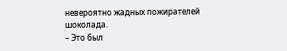невероятно жадных пожирателей шоколада.
– Это был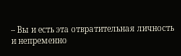– Вы и есть эта отвратительная личность и непременно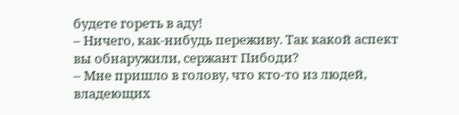будете гореть в аду!
– Ничего, как-нибудь переживу. Так какой аспект вы обнаружили, сержант Пибоди?
– Мне пришло в голову, что кто-то из людей, владеющих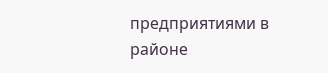предприятиями в районе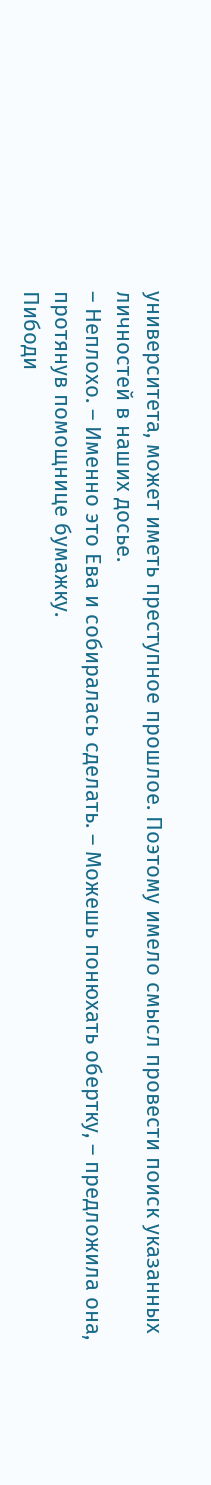университета, может иметь преступное прошлое. Поэтому имело смысл провести поиск указанных личностей в наших досье.
– Неплохо. – Именно это Ева и собиралась сделать. – Можешь понюхать обертку, – предложила она, протянув помощнице бумажку.
Пибоди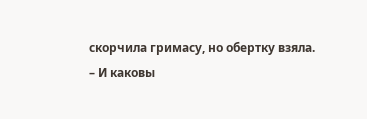скорчила гримасу, но обертку взяла.
– И каковы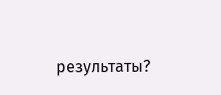результаты?